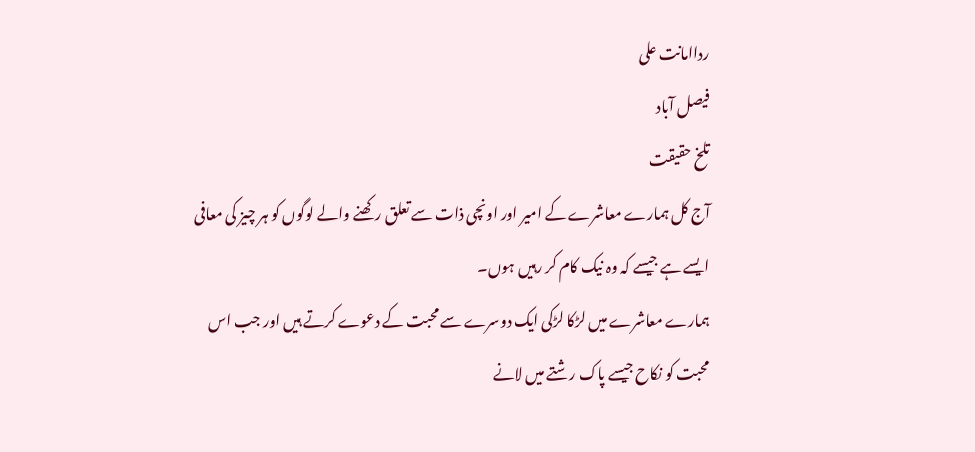رداامانت علی
فیصل آباد
تلخ حقیقت
آج کل ہمارے معاشرے کے امیر اور اونچی ذات سے تعلق رکھنے والے لوگوں کو ہر چیز کی معافی ایسے ہے جیسے کہ وہ نیک کام کر رہیں ہوں۔
ہمارے معاشرے میں لڑکا لڑکی ایک دوسرے سے محبت کے دعوے کرتے ہیں اور جب اس محبت کو نکاح جیسے پاک رشتے میں لانے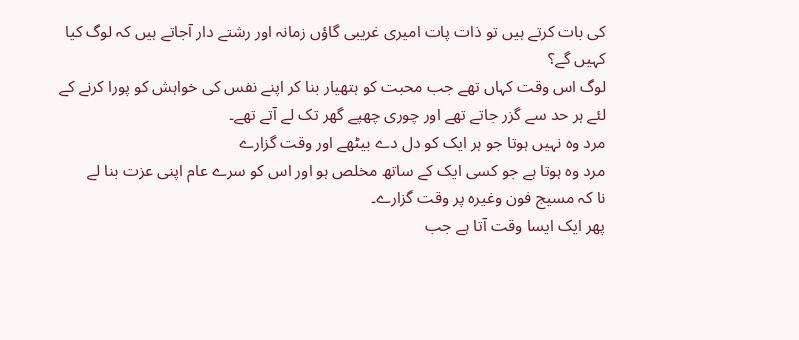کی بات کرتے ہیں تو ذات پات امیری غریبی گاؤں زمانہ اور رشتے دار آجاتے ہیں کہ لوگ کیا کہیں گے؟
لوگ اس وقت کہاں تھے جب محبت کو ہتھیار بنا کر اپنے نفس کی خواہش کو پورا کرنے کے لئے ہر حد سے گزر جاتے تھے اور چوری چھپے گھر تک لے آتے تھے۔
مرد وہ نہیں ہوتا جو ہر ایک کو دل دے بیٹھے اور وقت گزارے
مرد وہ ہوتا ہے جو کسی ایک کے ساتھ مخلص ہو اور اس کو سرے عام اپنی عزت بنا لے
نا کہ مسیج فون وغیرہ پر وقت گزارے۔
پھر ایک ایسا وقت آتا ہے جب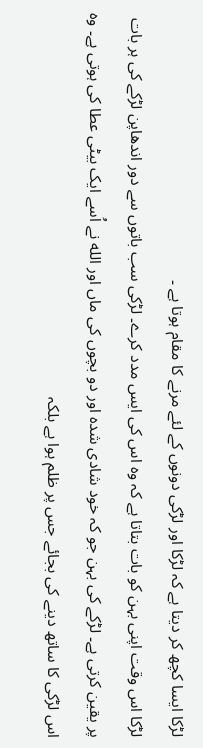لڑکا ایسا کچھ کر دیتا ہے کہ لڑکا اور لڑکی دونوں کے لئے مرنے کا مقام ہوتا ہے ۔
لڑکا اس وقت اپنی بہن کو بات بتاتا ہے کہ وہ اس کی ایس مدد کرے۔ لڑکی سب باتوں سے دور اندھاپن لڑکے کی ہر بات پر یقین کرتی ہے۔ لڑکے کی بہن جو کہ خود شادی شدہ اور دو بچوں کی ماں اور الله نے اُسے ایک بیٹی عطا کی ہوتی ہے۔ وہ اس لڑکی کا ساتھ دینے کی بجائے جس پر ظلم ہوا ہے بلکہ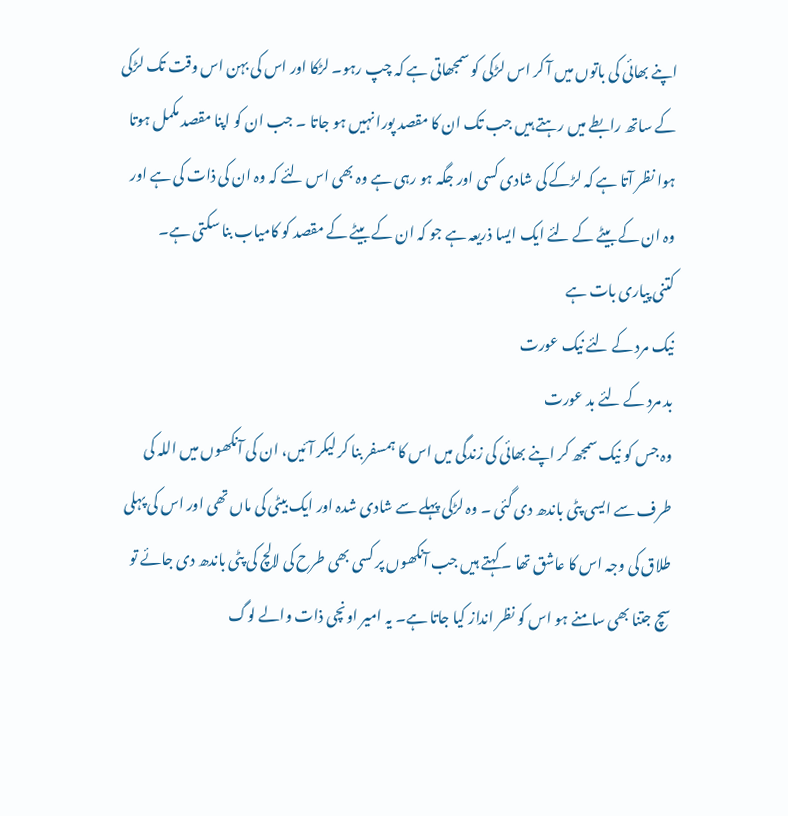اپنے بھائی کی باتوں میں آ کر اس لڑکی کو سمجھاتی ہے کہ چپ رہو۔ لڑکا اور اس کی بہن اس وقت تک لڑکی کے ساتھ رابطے میں رہتے ہیں جب تک ان کا مقصد پورا نہیں ہو جاتا ۔ جب ان کو اپنا مقصد مکمل ہوتا ہوا نظر آتا ہے کہ لڑکے کی شادی کسی اور جگہ ہو رہی ہے وہ بھی اس لئے کہ وہ ان کی ذات کی ہے اور وہ ان کے بیٹے کے لئے ایک ایسا ذریعہ ہے جو کہ ان کے بیٹے کے مقصد کو کامیاب بنا سکتی ہے۔
کتنی پیاری بات ہے
نیک مرد کے لئے نیک عورت
بد مرد کے لئے بد عورت
وہ جس کو نیک سمجھ کر اپنے بھائی کی زندگی میں اس کا ہمسفر بنا کر لیکر آئیں، ان کی آنکھوں میں اللہ کی طرف سے ایسی پٹی باندھ دی گئی ۔ وہ لڑکی پہلے سے شادی شدہ اور ایک بیٹی کی ماں تھی اور اس کی پہلی طلاق کی وجہ اس کا عاشق تھا ۔ کہتے ہیں جب آنکھوں پر کسی بھی طرح کی لالچ کی پٹی باندھ دی جائے تو سچ جتنا بھی سامنے ہو اس کو نظر انداز کیا جاتا ہے۔ یہ امیر اونچی ذات والے لوگ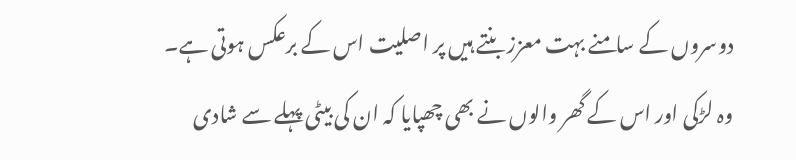دوسروں کے سامنے بہت معزز بنتے ہیں پر اصلیت اس کے برعکس ہوتی ہے۔
وہ لڑکی اور اس کے گھر والوں نے بھی چھپایا کہ ان کی بیٹی پہلے سے شادی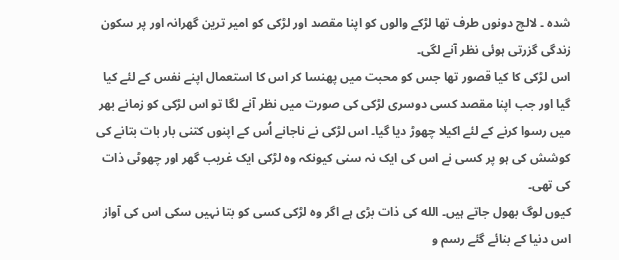شدہ ۔ لالچ دونوں طرف تھا لڑکے والوں کو اپنا مقصد اور لڑکی کو امیر ترین گھرانہ اور پر سکون زندگی گزرتی ہوئی نظر آنے لگی۔
اس لڑکی کا کیا قصور تھا جس کو محبت میں پھنسا کر اس کا استعمال اپنے نفس کے لئے کیا گیا اور جب اپنا مقصد کسی دوسری لڑکی کی صورت میں نظر آنے لگا تو اس لڑکی کو زمانے بھر میں رسوا کرنے کے لئے اکیلا چھوڑ دیا گیا۔ اس لڑکی نے ناجانے اُس کے اپنوں کتنی بار بات بتانے کی کوشش کی ہو پر کسی نے اس کی ایک نہ سنی کیونکہ وہ لڑکی ایک غریب گھر اور چھوٹی ذات کی تھی۔
کیوں لوگ بھول جاتے ہیں۔ الله کی ذات بڑی ہے اگر وہ لڑکی کسی کو بتا نہیں سکی اس کی آواز اس دنیا کے بنائے گئے رسم و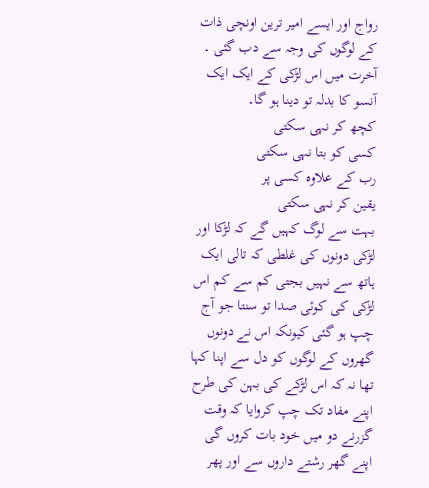رواج اور ایسے امیر ترین اونچی ذات کے لوگوں کی وجہ سے دب گئی ۔ آخرت میں اس لڑکی کے ایک ایک آنسو کا بدلہ تو دینا ہو گا۔
کچھ کر نہی سکتی
کسی کو بتا نہی سکتی
رب کے علاوہ کسی پر
یقین کر نہی سکتی
بہت سے لوگ کہیں گے کہ لڑکا اور لڑکی دونوں کی غلطی کہ تالی ایک ہاتھ سے نہیں بجتی کم سے کم اس لڑکی کی کوئی صدا تو سنتا جو آج چپ ہو گئی کیونکہ اس نے دونوں گھروں کے لوگوں کو دل سے اپنا کہا تھا نہ کہ اس لڑکے کی بہن کی طرح اپنے مفاد تک چپ کروایا کہ وقت گزرنے دو میں خود بات کروں گی اپنے گھر رشتے داروں سے اور پھر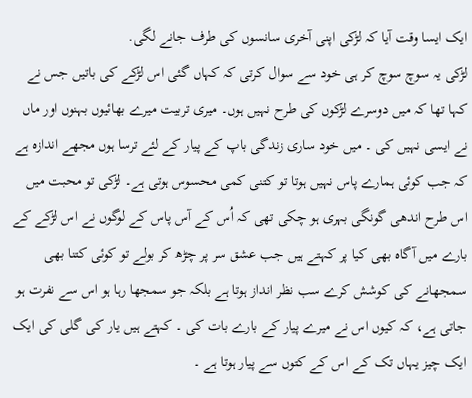ایک ایسا وقت آیا کہ لڑکی اپنی آخری سانسوں کی طرف جانے لگی.
لڑکی یہ سوچ سوچ کر ہی خود سے سوال کرتی کہ کہاں گئی اس لڑکے کی باتیں جس نے کہا تھا کہ میں دوسرے لڑکوں کی طرح نہیں ہوں۔ میری تربیت میرے بھائیوں بہنوں اور ماں نے ایسی نہیں کی ۔ میں خود ساری زندگی باپ کے پیار کے لئے ترسا ہوں مجھے اندازہ ہے کہ جب کوئی ہمارے پاس نہیں ہوتا تو کتنی کمی محسوس ہوتی ہے۔ لڑکی تو محبت میں اس طرح اندھی گونگی بہری ہو چکی تھی کہ اُس کے آس پاس کے لوگوں نے اس لڑکے کے بارے میں آگاہ بھی کیا پر کہتے ہیں جب عشق سر پر چڑھ کر بولے تو کوئی کتنا بھی سمجھانے کی کوشش کرے سب نظر انداز ہوتا ہے بلکہ جو سمجھا رہا ہو اس سے نفرت ہو جاتی ہے، کہ کیوں اس نے میرے پیار کے بارے بات کی ۔ کہتے ہیں یار کی گلی کی ایک ایک چیز یہاں تک کے اس کے کتوں سے پیار ہوتا ہے ۔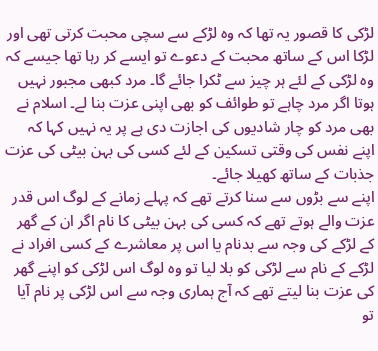لڑکی کا قصور یہ تھا کہ وہ لڑکے سے سچی محبت کرتی تھی اور لڑکا اس کے ساتھ محبت کے دعوے تو ایسے کر رہا تھا جیسے کہ وہ لڑکی کے لئے ہر چیز سے ٹکرا جائے گا۔ مرد کبھی مجبور نہیں ہوتا اگر مرد چاہے تو طوائف کو بھی اپنی عزت بنا لے۔ اسلام نے بھی مرد کو چار شادیوں کی اجازت دی ہے پر یہ نہیں کہا کہ اپنے نفس کی وقتی تسکین کے لئے کسی کی بہن بیٹی کی عزت جذبات کے ساتھ کھیلا جائے۔
اپنے سے بڑوں سے سنا کرتے تھے کہ پہلے زمانے کے لوگ اس قدر عزت والے ہوتے تھے کہ کسی کی بہن بیٹی کا نام اگر ان کے گھر کے لڑکے کی وجہ سے بدنام یا اس پر معاشرے کے کسی افراد نے لڑکے کے نام سے لڑکی کو بلا لیا تو وہ لوگ اس لڑکی کو اپنے گھر کی عزت بنا لیتے تھے کہ آج ہماری وجہ سے اس لڑکی پر نام آیا تو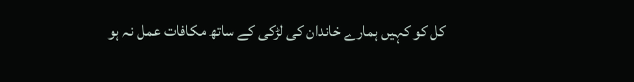کل کو کہیں ہمارے خاندان کی لڑکی کے ساتھ مکافات عمل نہ ہو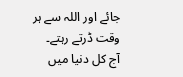جائے اور اللہ سے ہر وقت ڈرتے رہتے۔
آج کل دنیا میں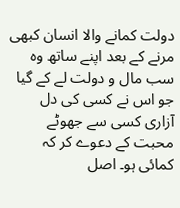دولت کمانے والا انسان کبھی مرنے کے بعد اپنے ساتھ وہ سب مال و دولت لے کے گیا جو اس نے کسی کی دل آزاری کسی سے جھوٹے محبت کے دعوے کر کہ کمائی ہو۔ اصل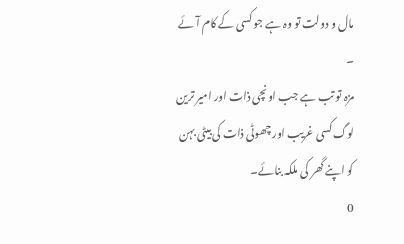مال و دولت تو وہ ہے جو کسی کے کام آئے ۔
مزہ تو تب ہے جب اونچی ذات اور امیر ترین لوگ کسی غریب اور چھوٹی ذات کی بیٹی بہن کو اپنے گھر کی ملکہ بنائے۔
0